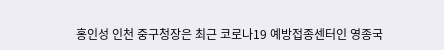홍인성 인천 중구청장은 최근 코로나19 예방접종센터인 영종국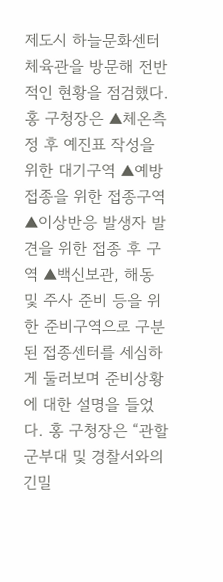제도시 하늘문화센터 체육관을 방문해 전반적인 현황을 점검했다. 홍 구청장은 ▲체온측정 후 예진표 작성을 위한 대기구역 ▲예방접종을 위한 접종구역 ▲이상반응 발생자 발견을 위한 접종 후 구역 ▲백신보관, 해동 및 주사 준비 등을 위한 준비구역으로 구분된 접종센터를 세심하게 둘러보며 준비상황에 대한 설명을 들었다. 홍 구청장은 “관할 군부대 및 경찰서와의 긴밀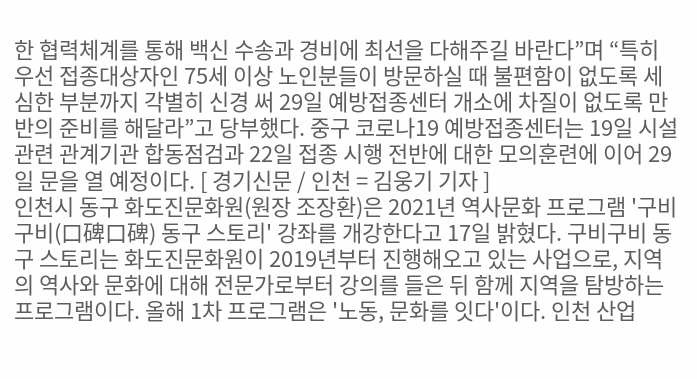한 협력체계를 통해 백신 수송과 경비에 최선을 다해주길 바란다”며 “특히 우선 접종대상자인 75세 이상 노인분들이 방문하실 때 불편함이 없도록 세심한 부분까지 각별히 신경 써 29일 예방접종센터 개소에 차질이 없도록 만반의 준비를 해달라”고 당부했다. 중구 코로나19 예방접종센터는 19일 시설 관련 관계기관 합동점검과 22일 접종 시행 전반에 대한 모의훈련에 이어 29일 문을 열 예정이다. [ 경기신문 / 인천 = 김웅기 기자 ]
인천시 동구 화도진문화원(원장 조장환)은 2021년 역사문화 프로그램 '구비구비(口碑口碑) 동구 스토리' 강좌를 개강한다고 17일 밝혔다. 구비구비 동구 스토리는 화도진문화원이 2019년부터 진행해오고 있는 사업으로, 지역의 역사와 문화에 대해 전문가로부터 강의를 들은 뒤 함께 지역을 탐방하는 프로그램이다. 올해 1차 프로그램은 '노동, 문화를 잇다'이다. 인천 산업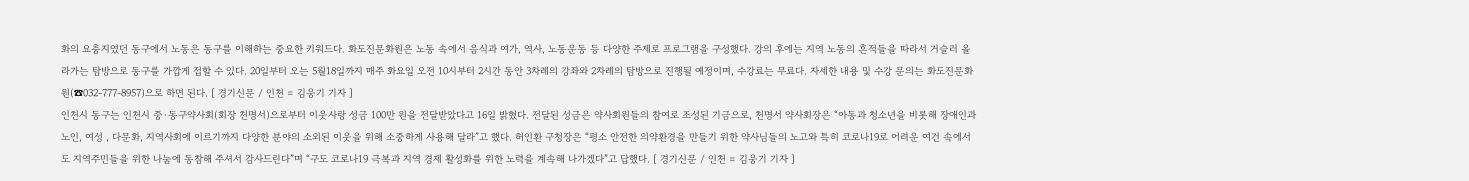화의 요충지였던 동구에서 노동은 동구를 이해하는 중요한 키워드다. 화도진문화원은 노동 속에서 음식과 여가, 역사, 노동운동 등 다양한 주제로 프로그램을 구성했다. 강의 후에는 지역 노동의 흔적들을 따라서 거슬러 올라가는 탐방으로 동구를 가깝게 접할 수 있다. 20일부터 오는 5월18일까지 매주 화요일 오전 10시부터 2시간 동안 3차례의 강좌와 2차례의 탐방으로 진행될 예정이며, 수강료는 무료다. 자세한 내용 및 수강 문의는 화도진문화원(☎032-777-8957)으로 하면 된다. [ 경기신문 / 인천 = 김웅기 기자 ]
인천시 동구는 인천시 중·동구약사회(회장 천명서)으로부터 이웃사랑 성금 100만 원을 전달받았다고 16일 밝혔다. 전달된 성금은 약사회원들의 참여로 조성된 기금으로, 천명서 약사회장은 “아동과 청소년을 비롯해 장애인과 노인, 여성 , 다문화, 지역사회에 이르기까지 다양한 분야의 소외된 이웃을 위해 소중하게 사용해 달라”고 했다. 허인환 구청장은 “평소 안전한 의약환경을 만들기 위한 약사님들의 노고와 특히 코로나19로 어려운 여건 속에서도 지역주민들을 위한 나눔에 동참해 주셔서 감사드린다”며 “구도 코로나19 극복과 지역 경제 활성화를 위한 노력을 계속해 나가겠다”고 답했다. [ 경기신문 / 인천 = 김웅기 기자 ]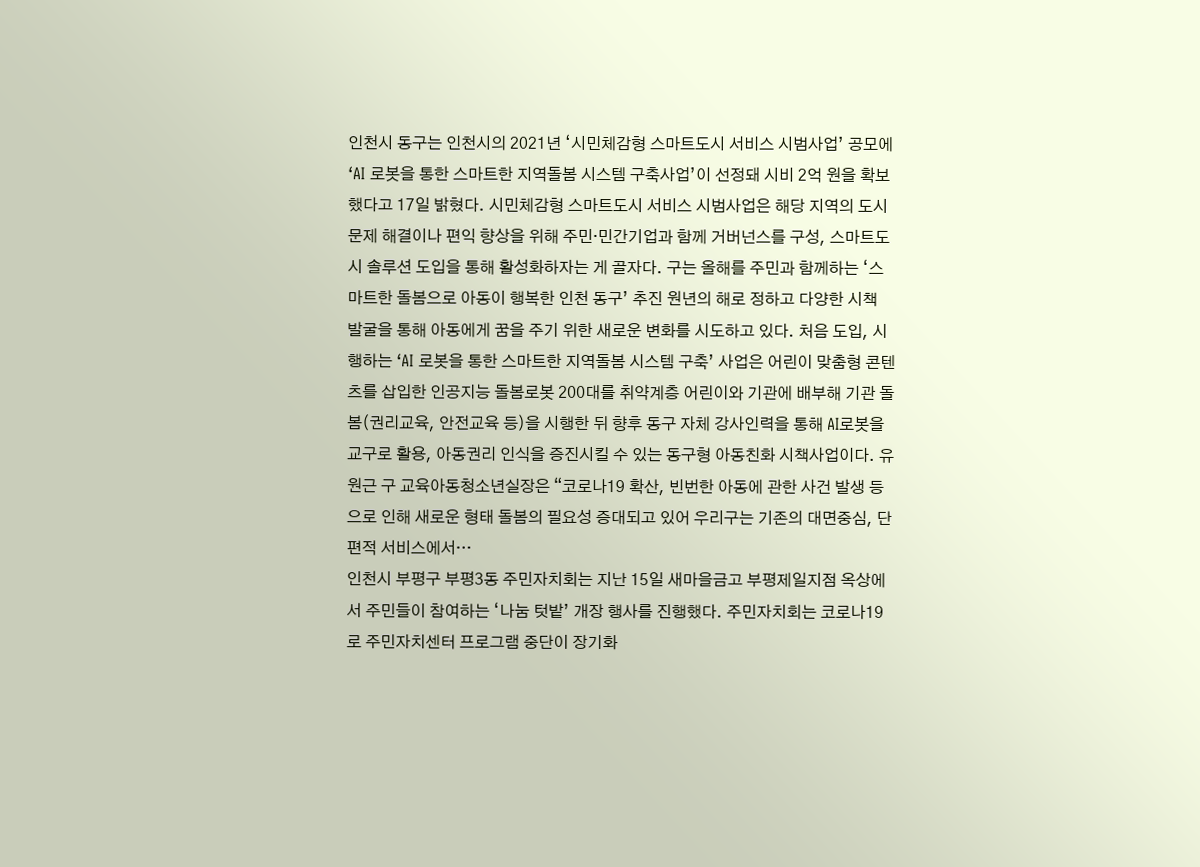인천시 동구는 인천시의 2021년 ‘시민체감형 스마트도시 서비스 시범사업’ 공모에 ‘AI 로봇을 통한 스마트한 지역돌봄 시스템 구축사업’이 선정돼 시비 2억 원을 확보했다고 17일 밝혔다. 시민체감형 스마트도시 서비스 시범사업은 해당 지역의 도시문제 해결이나 편익 향상을 위해 주민·민간기업과 함께 거버넌스를 구성, 스마트도시 솔루션 도입을 통해 활성화하자는 게 골자다. 구는 올해를 주민과 함께하는 ‘스마트한 돌봄으로 아동이 행복한 인천 동구’ 추진 원년의 해로 정하고 다양한 시책 발굴을 통해 아동에게 꿈을 주기 위한 새로운 변화를 시도하고 있다. 처음 도입, 시행하는 ‘AI 로봇을 통한 스마트한 지역돌봄 시스템 구축’ 사업은 어린이 맞춤형 콘텐츠를 삽입한 인공지능 돌봄로봇 200대를 취약계층 어린이와 기관에 배부해 기관 돌봄(권리교육, 안전교육 등)을 시행한 뒤 향후 동구 자체 강사인력을 통해 AI로봇을 교구로 활용, 아동권리 인식을 증진시킬 수 있는 동구형 아동친화 시책사업이다. 유원근 구 교육아동청소년실장은 “코로나19 확산, 빈번한 아동에 관한 사건 발생 등으로 인해 새로운 형태 돌봄의 필요성 증대되고 있어 우리구는 기존의 대면중심, 단편적 서비스에서…
인천시 부평구 부평3동 주민자치회는 지난 15일 새마을금고 부평제일지점 옥상에서 주민들이 참여하는 ‘나눔 텃밭’ 개장 행사를 진행했다. 주민자치회는 코로나19로 주민자치센터 프로그램 중단이 장기화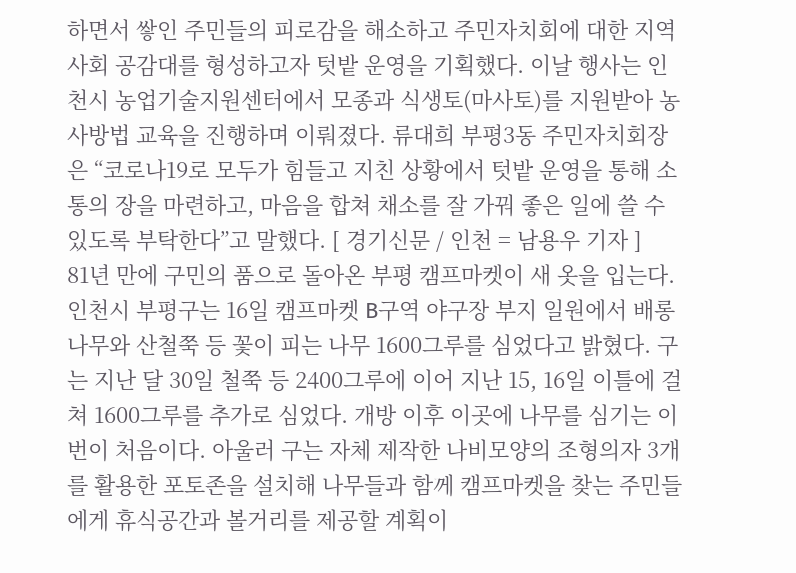하면서 쌓인 주민들의 피로감을 해소하고 주민자치회에 대한 지역사회 공감대를 형성하고자 텃밭 운영을 기획했다. 이날 행사는 인천시 농업기술지원센터에서 모종과 식생토(마사토)를 지원받아 농사방법 교육을 진행하며 이뤄졌다. 류대희 부평3동 주민자치회장은 “코로나19로 모두가 힘들고 지친 상황에서 텃밭 운영을 통해 소통의 장을 마련하고, 마음을 합쳐 채소를 잘 가꿔 좋은 일에 쓸 수 있도록 부탁한다”고 말했다. [ 경기신문 / 인천 = 남용우 기자 ]
81년 만에 구민의 품으로 돌아온 부평 캠프마켓이 새 옷을 입는다. 인천시 부평구는 16일 캠프마켓 B구역 야구장 부지 일원에서 배롱나무와 산철쭉 등 꽃이 피는 나무 1600그루를 심었다고 밝혔다. 구는 지난 달 30일 철쭉 등 2400그루에 이어 지난 15, 16일 이틀에 걸쳐 1600그루를 추가로 심었다. 개방 이후 이곳에 나무를 심기는 이번이 처음이다. 아울러 구는 자체 제작한 나비모양의 조형의자 3개를 활용한 포토존을 설치해 나무들과 함께 캠프마켓을 찾는 주민들에게 휴식공간과 볼거리를 제공할 계획이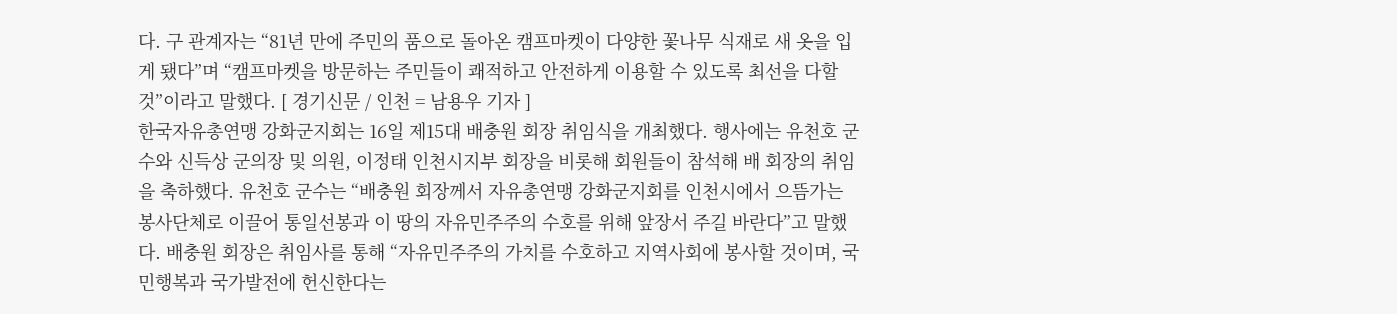다. 구 관계자는 “81년 만에 주민의 품으로 돌아온 캠프마켓이 다양한 꽃나무 식재로 새 옷을 입게 됐다”며 “캠프마켓을 방문하는 주민들이 쾌적하고 안전하게 이용할 수 있도록 최선을 다할 것”이라고 말했다. [ 경기신문 / 인천 = 남용우 기자 ]
한국자유총연맹 강화군지회는 16일 제15대 배충원 회장 취임식을 개최했다. 행사에는 유천호 군수와 신득상 군의장 및 의원, 이정태 인천시지부 회장을 비롯해 회원들이 참석해 배 회장의 취임을 축하했다. 유천호 군수는 “배충원 회장께서 자유총연맹 강화군지회를 인천시에서 으뜸가는 봉사단체로 이끌어 통일선봉과 이 땅의 자유민주주의 수호를 위해 앞장서 주길 바란다”고 말했다. 배충원 회장은 취임사를 통해 “자유민주주의 가치를 수호하고 지역사회에 봉사할 것이며, 국민행복과 국가발전에 헌신한다는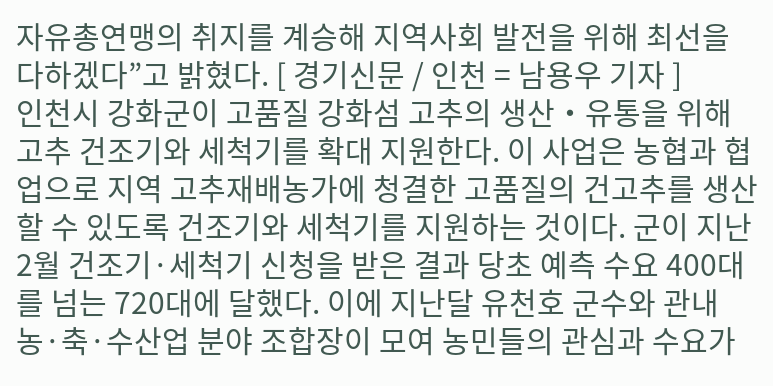자유총연맹의 취지를 계승해 지역사회 발전을 위해 최선을 다하겠다”고 밝혔다. [ 경기신문 / 인천 = 남용우 기자 ]
인천시 강화군이 고품질 강화섬 고추의 생산‧유통을 위해 고추 건조기와 세척기를 확대 지원한다. 이 사업은 농협과 협업으로 지역 고추재배농가에 청결한 고품질의 건고추를 생산할 수 있도록 건조기와 세척기를 지원하는 것이다. 군이 지난 2월 건조기·세척기 신청을 받은 결과 당초 예측 수요 400대를 넘는 720대에 달했다. 이에 지난달 유천호 군수와 관내 농·축·수산업 분야 조합장이 모여 농민들의 관심과 수요가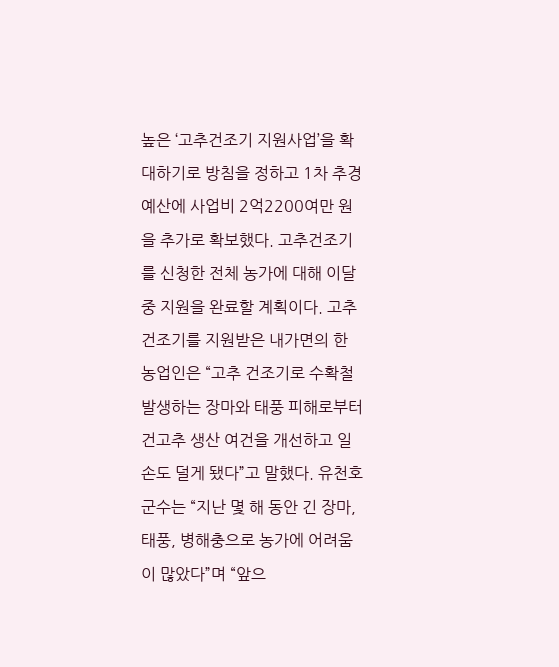높은 ‘고추건조기 지원사업’을 확대하기로 방침을 정하고 1차 추경예산에 사업비 2억2200여만 원을 추가로 확보했다. 고추건조기를 신청한 전체 농가에 대해 이달 중 지원을 완료할 계획이다. 고추건조기를 지원받은 내가면의 한 농업인은 “고추 건조기로 수확철 발생하는 장마와 태풍 피해로부터 건고추 생산 여건을 개선하고 일손도 덜게 됐다”고 말했다. 유천호 군수는 “지난 몇 해 동안 긴 장마, 태풍, 병해충으로 농가에 어려움이 많았다”며 “앞으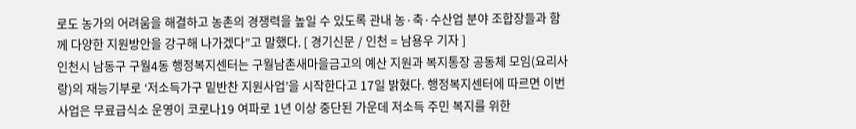로도 농가의 어려움을 해결하고 농촌의 경쟁력을 높일 수 있도록 관내 농·축·수산업 분야 조합장들과 함께 다양한 지원방안을 강구해 나가겠다”고 말했다. [ 경기신문 / 인천 = 남용우 기자 ]
인천시 남동구 구월4동 행정복지센터는 구월남촌새마을금고의 예산 지원과 복지통장 공동체 모임(요리사랑)의 재능기부로 ‘저소득가구 밑반찬 지원사업’을 시작한다고 17일 밝혔다. 행정복지센터에 따르면 이번 사업은 무료급식소 운영이 코로나19 여파로 1년 이상 중단된 가운데 저소득 주민 복지를 위한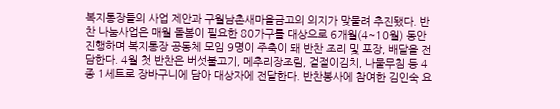복지통장들의 사업 제안과 구월남촌새마을금고의 의지가 맞물려 추진됐다. 반찬 나눔사업은 매월 돌봄이 필요한 80가구를 대상으로 6개월(4~10월) 동안 진행하며 복지통장 공동체 모임 9명이 주축이 돼 반찬 조리 및 포장, 배달을 전담한다. 4월 첫 반찬은 버섯불고기, 메추리장조림, 겉절이김치, 나물무침 등 4종 1세트로 장바구니에 담아 대상자에 전달한다. 반찬봉사에 참여한 김인숙 요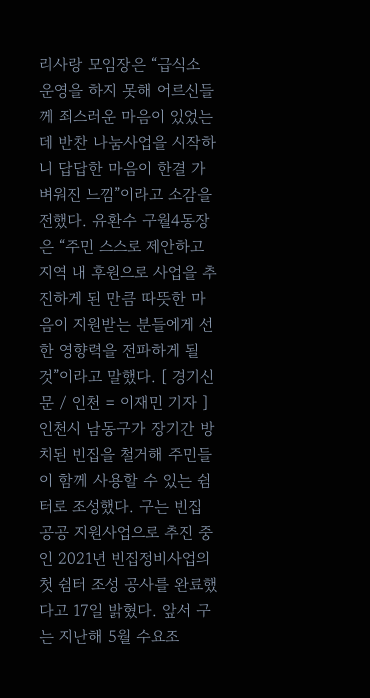리사랑 모임장은 “급식소 운영을 하지 못해 어르신들께 죄스러운 마음이 있었는데 반찬 나눔사업을 시작하니 답답한 마음이 한결 가벼워진 느낌”이라고 소감을 전했다. 유환수 구월4동장은 “주민 스스로 제안하고 지역 내 후원으로 사업을 추진하게 된 만큼 따뜻한 마음이 지원받는 분들에게 선한 영향력을 전파하게 될 것”이라고 말했다. [ 경기신문 / 인천 = 이재민 기자 ]
인천시 남동구가 장기간 방치된 빈집을 철거해 주민들이 함께 사용할 수 있는 쉼터로 조성했다. 구는 빈집 공공 지원사업으로 추진 중인 2021년 빈집정비사업의 첫 쉼터 조성 공사를 완료했다고 17일 밝혔다. 앞서 구는 지난해 5월 수요조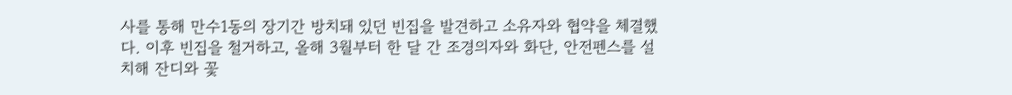사를 통해 만수1동의 장기간 방치돼 있던 빈집을 발견하고 소유자와 협약을 체결했다. 이후 빈집을 철거하고, 올해 3월부터 한 달 간 조경의자와 화단, 안전펜스를 설치해 잔디와 꽃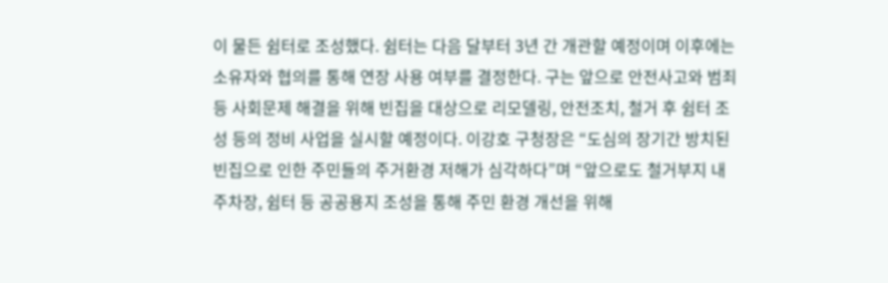이 물든 쉼터로 조성했다. 쉼터는 다음 달부터 3년 간 개관할 예정이며 이후에는 소유자와 협의를 통해 연장 사용 여부를 결정한다. 구는 앞으로 안전사고와 범죄 등 사회문제 해결을 위해 빈집을 대상으로 리모델링, 안전조치, 철거 후 쉼터 조성 등의 정비 사업을 실시할 예정이다. 이강호 구청장은 “도심의 장기간 방치된 빈집으로 인한 주민들의 주거환경 저해가 심각하다”며 “앞으로도 철거부지 내 주차장, 쉼터 등 공공용지 조성을 통해 주민 환경 개선을 위해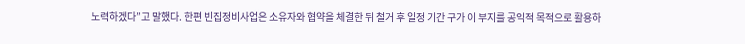노력하겠다”고 말했다. 한편 빈집정비사업은 소유자와 협약을 체결한 뒤 철거 후 일정 기간 구가 이 부지를 공익적 목적으로 활용하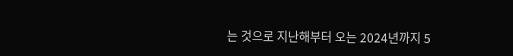는 것으로 지난해부터 오는 2024년까지 5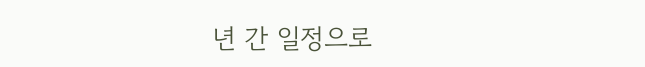년 간 일정으로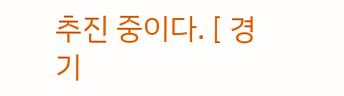추진 중이다. [ 경기